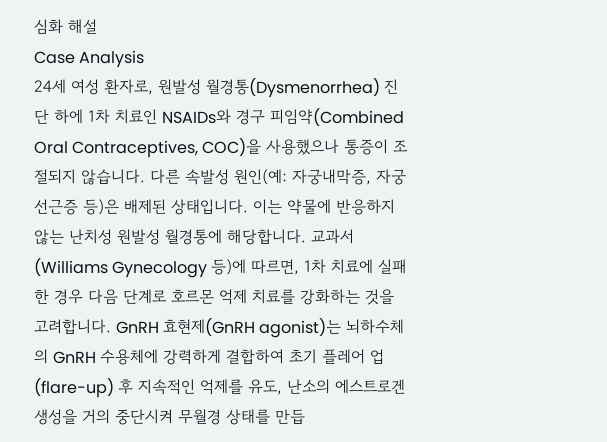심화 해설
Case Analysis
24세 여성 환자로, 원발성 월경통(Dysmenorrhea) 진단 하에 1차 치료인 NSAIDs와 경구 피임약(Combined Oral Contraceptives, COC)을 사용했으나 통증이 조절되지 않습니다. 다른 속발성 원인(예: 자궁내막증, 자궁선근증 등)은 배제된 상태입니다. 이는 약물에 반응하지 않는 난치성 원발성 월경통에 해당합니다. 교과서(Williams Gynecology 등)에 따르면, 1차 치료에 실패한 경우 다음 단계로 호르몬 억제 치료를 강화하는 것을 고려합니다. GnRH 효현제(GnRH agonist)는 뇌하수체의 GnRH 수용체에 강력하게 결합하여 초기 플레어 업(flare-up) 후 지속적인 억제를 유도, 난소의 에스트로겐 생성을 거의 중단시켜 무월경 상태를 만듭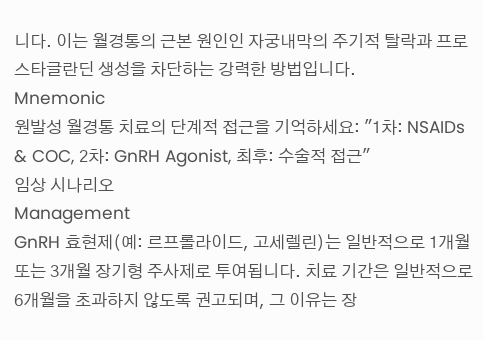니다. 이는 월경통의 근본 원인인 자궁내막의 주기적 탈락과 프로스타글란딘 생성을 차단하는 강력한 방법입니다.
Mnemonic
원발성 월경통 치료의 단계적 접근을 기억하세요: "1차: NSAIDs & COC, 2차: GnRH Agonist, 최후: 수술적 접근"
임상 시나리오
Management
GnRH 효현제(예: 르프롤라이드, 고세렐린)는 일반적으로 1개월 또는 3개월 장기형 주사제로 투여됩니다. 치료 기간은 일반적으로 6개월을 초과하지 않도록 권고되며, 그 이유는 장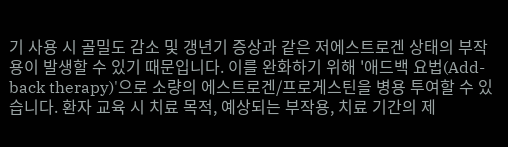기 사용 시 골밀도 감소 및 갱년기 증상과 같은 저에스트로겐 상태의 부작용이 발생할 수 있기 때문입니다. 이를 완화하기 위해 '애드백 요법(Add-back therapy)'으로 소량의 에스트로겐/프로게스틴을 병용 투여할 수 있습니다. 환자 교육 시 치료 목적, 예상되는 부작용, 치료 기간의 제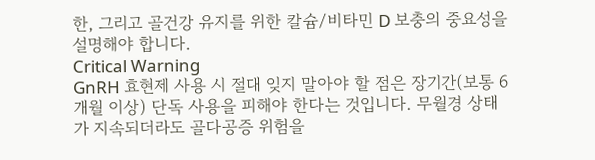한, 그리고 골건강 유지를 위한 칼슘/비타민 D 보충의 중요성을 설명해야 합니다.
Critical Warning
GnRH 효현제 사용 시 절대 잊지 말아야 할 점은 장기간(보통 6개월 이상) 단독 사용을 피해야 한다는 것입니다. 무월경 상태가 지속되더라도 골다공증 위험을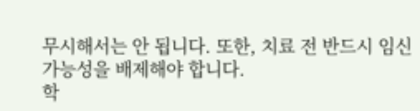무시해서는 안 됩니다. 또한, 치료 전 반드시 임신 가능성을 배제해야 합니다.
학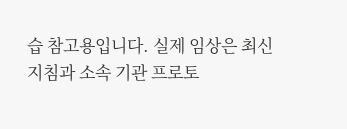습 참고용입니다. 실제 임상은 최신 지침과 소속 기관 프로토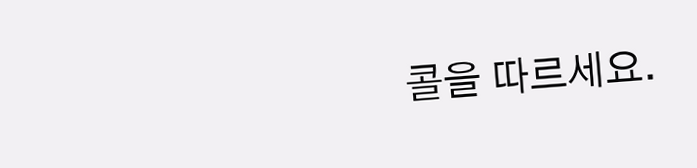콜을 따르세요.